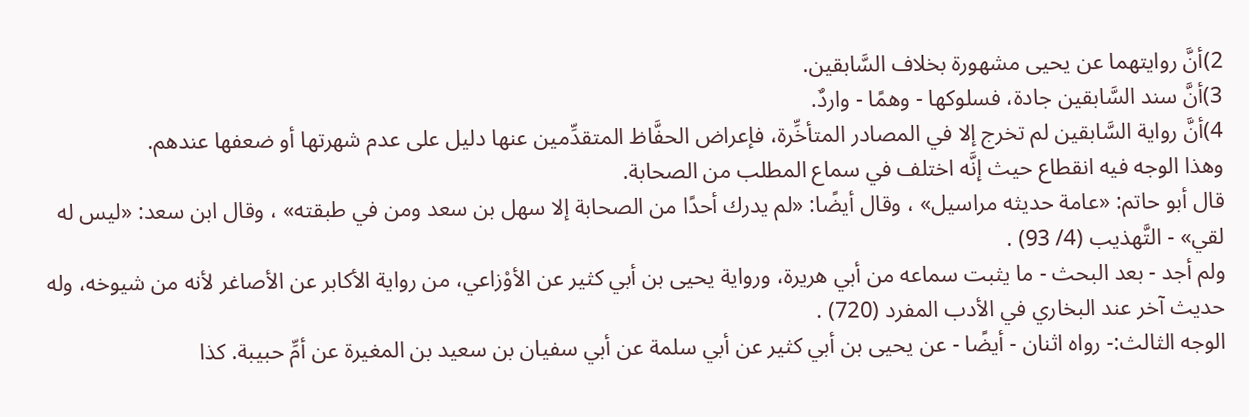2)أنَّ روايتهما عن يحيى مشهورة بخلاف السَّابقين.
3)أنَّ سند السَّابقين جادة، فسلوكها - وهمًا - واردٌ.
4)أنَّ رواية السَّابقين لم تخرج إلا في المصادر المتأخِّرة، فإعراض الحفَّاظ المتقدِّمين عنها دليل على عدم شهرتها أو ضعفها عندهم.
وهذا الوجه فيه انقطاع حيث إنَّه اختلف في سماع المطلب من الصحابة.
قال أبو حاتم: «عامة حديثه مراسيل» ، وقال أيضًا: «لم يدرك أحدًا من الصحابة إلا سهل بن سعد ومن في طبقته» ، وقال ابن سعد: «ليس له لقي» - التَّهذيب (4/ 93) .
ولم أجد - بعد البحث - ما يثبت سماعه من أبي هريرة، ورواية يحيى بن أبي كثير عن الأوْزاعي، من رواية الأكابر عن الأصاغر لأنه من شيوخه، وله حديث آخر عند البخاري في الأدب المفرد (720) .
الوجه الثالث:- رواه اثنان - أيضًا - عن يحيى بن أبي كثير عن أبي سلمة عن أبي سفيان بن سعيد بن المغيرة عن أمِّ حبيبة. كذا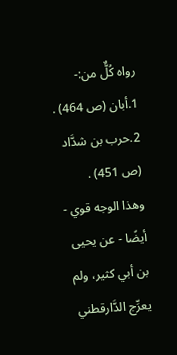رواه كُلٌّ من:-
1.أبان (ص 464) .
2.حرب بن شدَّاد (ص 451) .
وهذا الوجه قوي - أيضًا - عن يحيى بن أبي كثير، ولم يعرِّج الدَّارقطني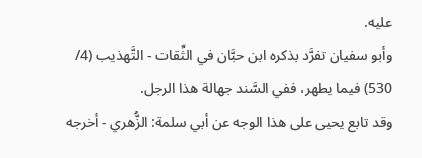عليه.
وأبو سفيان تفرَّد بذكره ابن حبَّان في الثِّقات - التَّهذيب (4/ 530) فيما يطهر، ففي السَّند جهالة هذا الرجل.
وقد تابع يحيى على هذا الوجه عن أبي سلمة: الزُّهري - أخرجه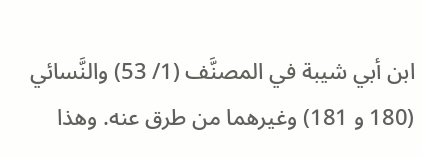ابن أبي شيبة في المصنَّف (1/ 53) والنَّسائي (180 و 181) وغيرهما من طرق عنه. وهذا